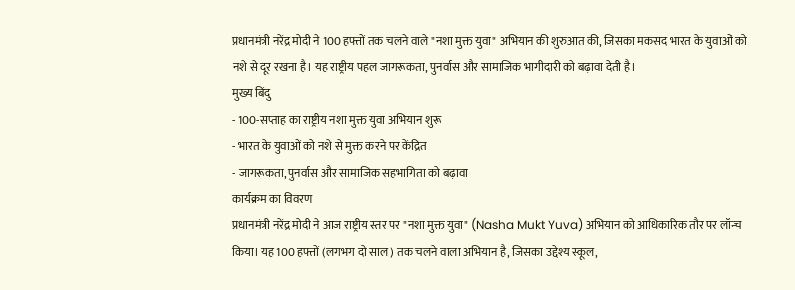प्रधानमंत्री नरेंद्र मोदी ने 100 हफ्तों तक चलने वाले "नशा मुक्त युवा" अभियान की शुरुआत की, जिसका मकसद भारत के युवाओं को नशे से दूर रखना है। यह राष्ट्रीय पहल जागरूकता, पुनर्वास और सामाजिक भागीदारी को बढ़ावा देती है।
मुख्य बिंदु
- 100-सप्ताह का राष्ट्रीय नशा मुक्त युवा अभियान शुरू
- भारत के युवाओं को नशे से मुक्त करने पर केंद्रित
- जागरूकता, पुनर्वास और सामाजिक सहभागिता को बढ़ावा
कार्यक्रम का विवरण
प्रधानमंत्री नरेंद्र मोदी ने आज राष्ट्रीय स्तर पर "नशा मुक्त युवा" (Nasha Mukt Yuva) अभियान को आधिकारिक तौर पर लॉन्च किया। यह 100 हफ्तों (लगभग दो साल) तक चलने वाला अभियान है, जिसका उद्देश्य स्कूल,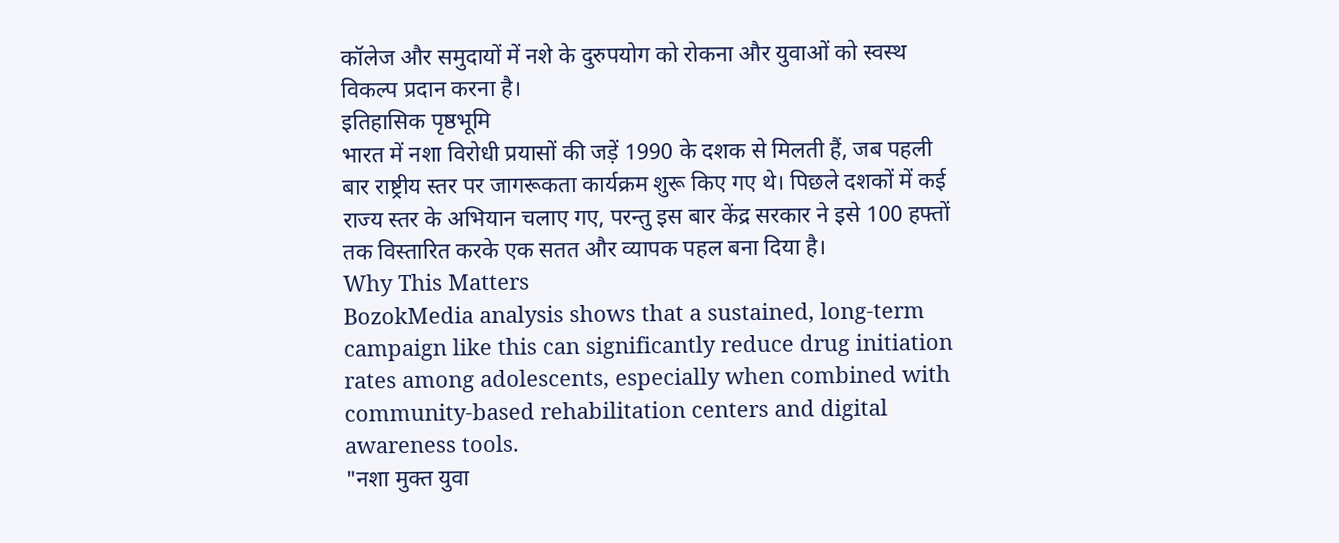कॉलेज और समुदायों में नशे के दुरुपयोग को रोकना और युवाओं को स्वस्थ विकल्प प्रदान करना है।
इतिहासिक पृष्ठभूमि
भारत में नशा विरोधी प्रयासों की जड़ें 1990 के दशक से मिलती हैं, जब पहली बार राष्ट्रीय स्तर पर जागरूकता कार्यक्रम शुरू किए गए थे। पिछले दशकों में कई राज्य स्तर के अभियान चलाए गए, परन्तु इस बार केंद्र सरकार ने इसे 100 हफ्तों तक विस्तारित करके एक सतत और व्यापक पहल बना दिया है।
Why This Matters
BozokMedia analysis shows that a sustained, long‑term campaign like this can significantly reduce drug initiation rates among adolescents, especially when combined with community‑based rehabilitation centers and digital awareness tools.
"नशा मुक्त युवा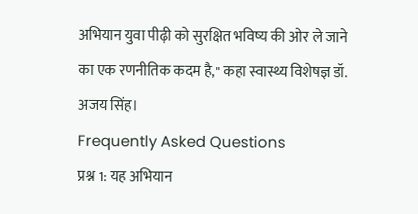अभियान युवा पीढ़ी को सुरक्षित भविष्य की ओर ले जाने का एक रणनीतिक कदम है," कहा स्वास्थ्य विशेषज्ञ डॉ. अजय सिंह।
Frequently Asked Questions
प्रश्न 1: यह अभियान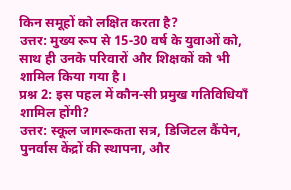किन समूहों को लक्षित करता है?
उत्तर: मुख्य रूप से 15‑30 वर्ष के युवाओं को, साथ ही उनके परिवारों और शिक्षकों को भी शामिल किया गया है।
प्रश्न 2: इस पहल में कौन‑सी प्रमुख गतिविधियाँ शामिल होंगी?
उत्तर: स्कूल जागरूकता सत्र, डिजिटल कैंपेन, पुनर्वास केंद्रों की स्थापना, और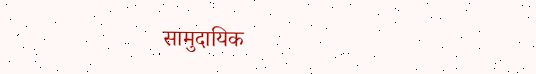सामुदायिक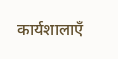कार्यशालाएँ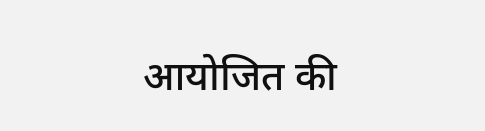आयोजित की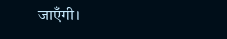जाएँगी।